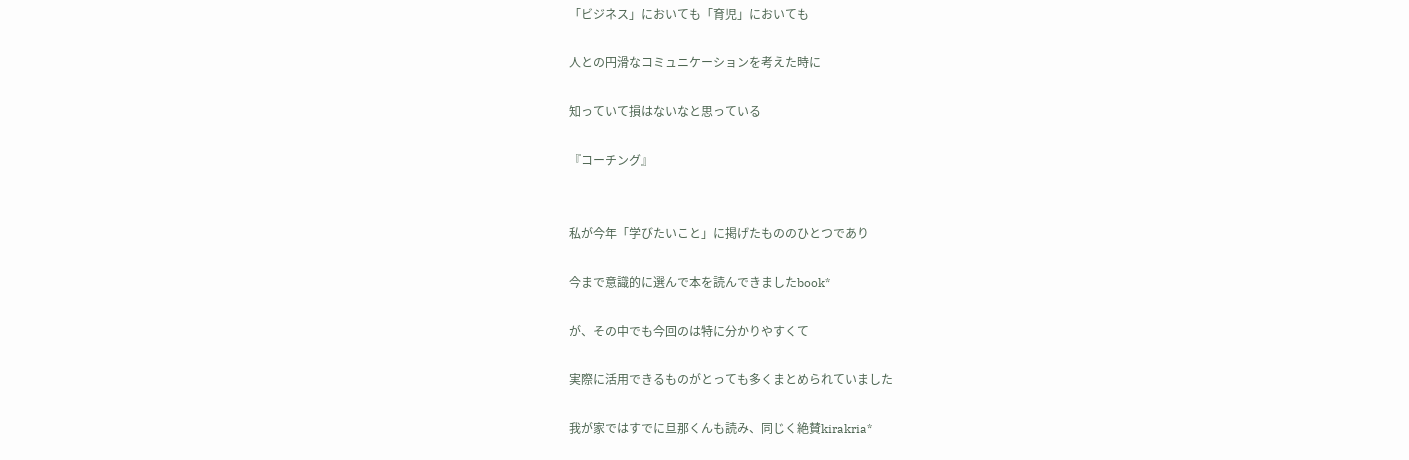「ビジネス」においても「育児」においても

人との円滑なコミュニケーションを考えた時に

知っていて損はないなと思っている

『コーチング』


私が今年「学びたいこと」に掲げたもののひとつであり

今まで意識的に選んで本を読んできましたbook*

が、その中でも今回のは特に分かりやすくて

実際に活用できるものがとっても多くまとめられていました

我が家ではすでに旦那くんも読み、同じく絶賛kirakria*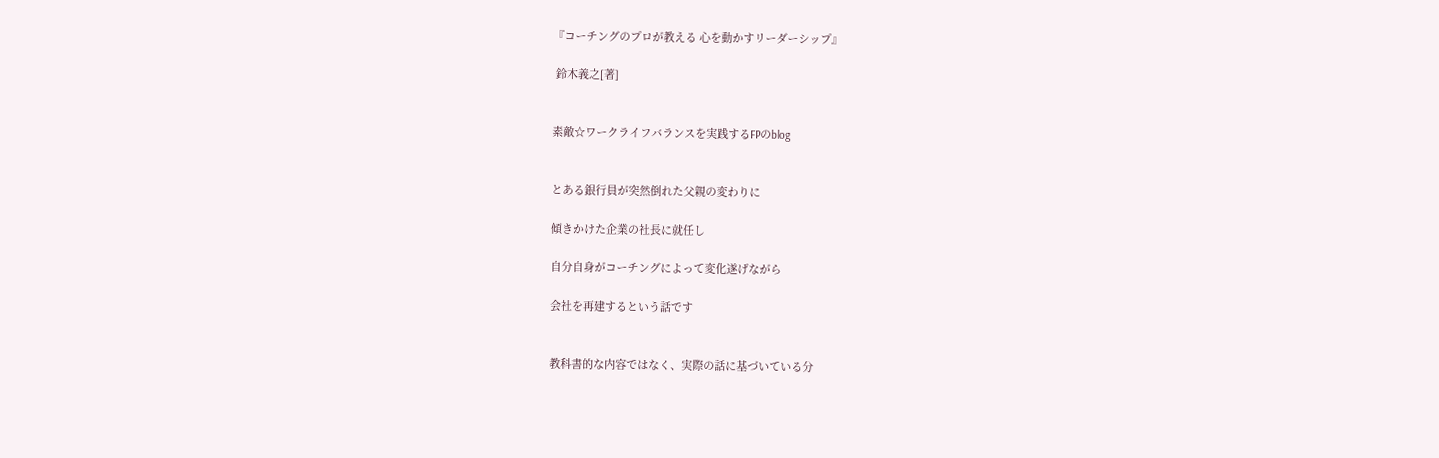『コーチングのプロが教える 心を動かすリーダーシップ』

 鈴木義之[著]


素敵☆ワークライフバランスを実践するFPのblog


とある銀行員が突然倒れた父親の変わりに

傾きかけた企業の社長に就任し

自分自身がコーチングによって変化遂げながら

会社を再建するという話です


教科書的な内容ではなく、実際の話に基づいている分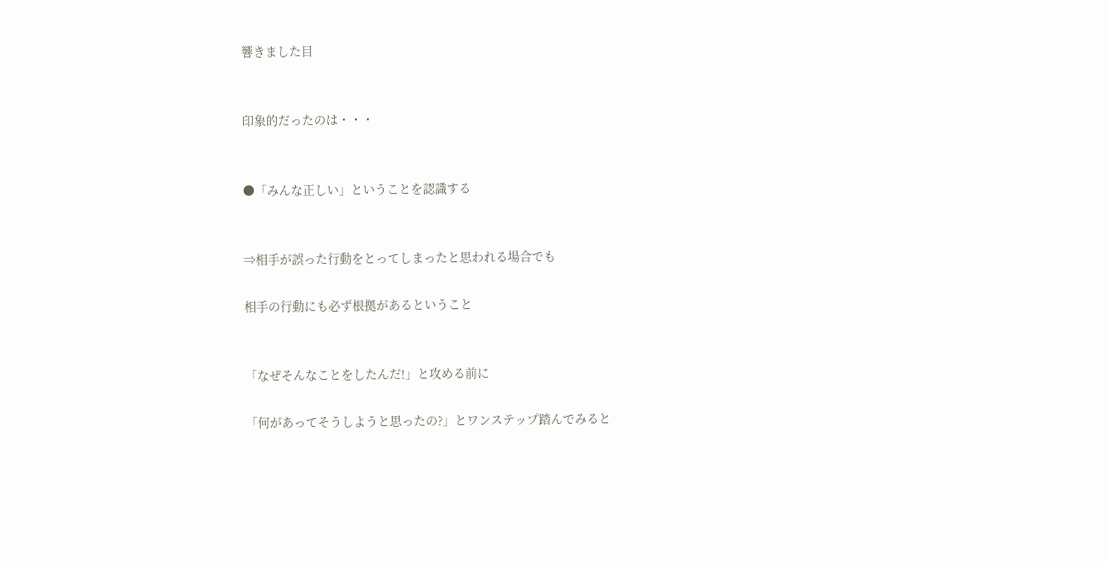響きました目


印象的だったのは・・・


●「みんな正しい」ということを認識する


⇒相手が誤った行動をとってしまったと思われる場合でも

相手の行動にも必ず根拠があるということ


「なぜそんなことをしたんだ!」と攻める前に

「何があってそうしようと思ったの?」とワンステップ踏んでみると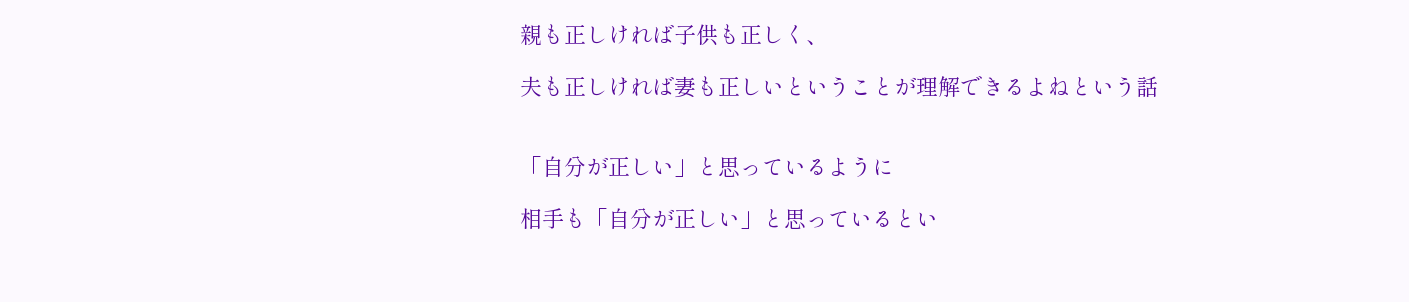親も正しければ子供も正しく、

夫も正しければ妻も正しいということが理解できるよねという話


「自分が正しい」と思っているように

相手も「自分が正しい」と思っているとい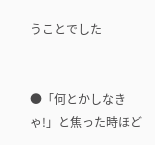うことでした


●「何とかしなきゃ!」と焦った時ほど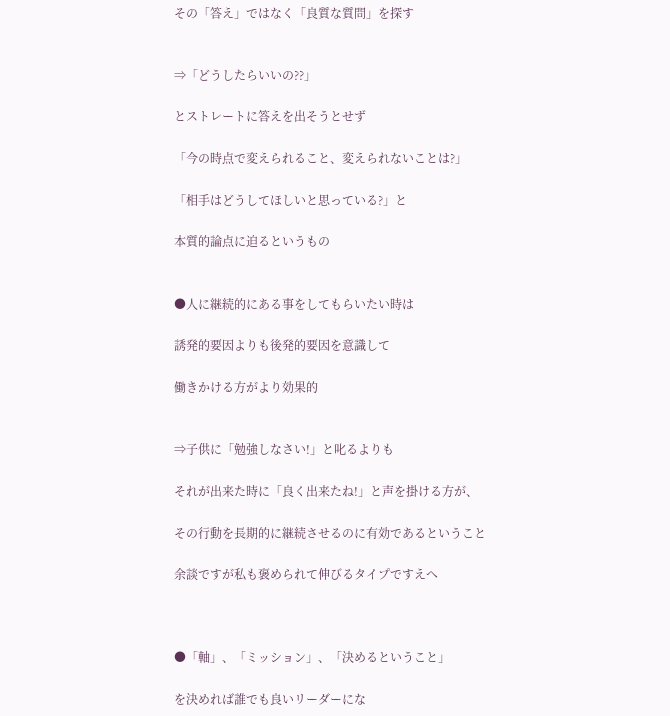その「答え」ではなく「良質な質問」を探す


⇒「どうしたらいいの??」

とストレートに答えを出そうとせず

「今の時点で変えられること、変えられないことは?」

「相手はどうしてほしいと思っている?」と

本質的論点に迫るというもの


●人に継続的にある事をしてもらいたい時は

誘発的要因よりも後発的要因を意識して

働きかける方がより効果的


⇒子供に「勉強しなさい!」と叱るよりも

それが出来た時に「良く出来たね!」と声を掛ける方が、

その行動を長期的に継続させるのに有効であるということ

余談ですが私も褒められて伸びるタイプですえへ



●「軸」、「ミッション」、「決めるということ」

を決めれば誰でも良いリーダーにな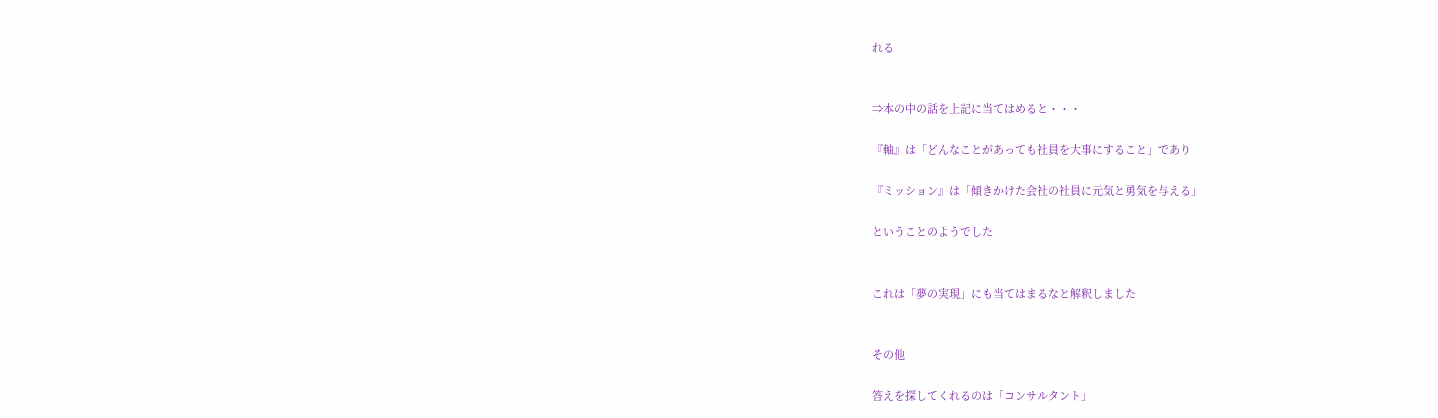れる


⇒本の中の話を上記に当てはめると・・・

『軸』は「どんなことがあっても社員を大事にすること」であり

『ミッション』は「傾きかけた会社の社員に元気と勇気を与える」

ということのようでした


これは「夢の実現」にも当てはまるなと解釈しました


その他

答えを探してくれるのは「コンサルタント」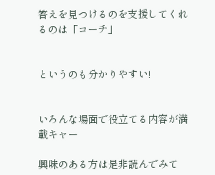答えを見つけるのを支援してくれるのは「コーチ」


というのも分かりやすい!


いろんな場面で役立てる内容が満載キャー

興味のある方は是非読んでみて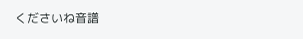くださいね音譜